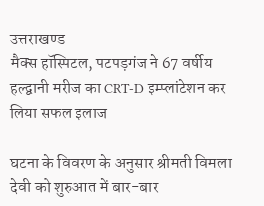उत्तराखण्ड
मैक्स हॉस्पिटल, पटपड़गंज ने 67 वर्षीय हल्द्वानी मरीज का CRT‑D इम्प्लांटेशन कर लिया सफल इलाज

घटना के विवरण के अनुसार श्रीमती विमला देवी को शुरुआत में बार-बार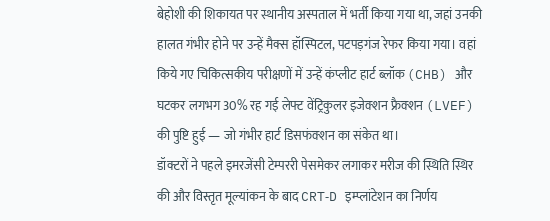बेहोशी की शिकायत पर स्थानीय अस्पताल में भर्ती किया गया था, जहां उनकी हालत गंभीर होने पर उन्हें मैक्स हॉस्पिटल, पटपड़गंज रेफर किया गया। वहां किये गए चिकित्सकीय परीक्षणों में उन्हें कंप्लीट हार्ट ब्लॉक (CHB) और घटकर लगभग 30% रह गई लेफ्ट वेंट्रिकुलर इजेक्शन फ्रैक्शन (LVEF) की पुष्टि हुई — जो गंभीर हार्ट डिसफंक्शन का संकेत था।
डॉक्टरों ने पहले इमरजेंसी टेम्पररी पेसमेकर लगाकर मरीज की स्थिति स्थिर की और विस्तृत मूल्यांकन के बाद CRT‑D इम्प्लांटेशन का निर्णय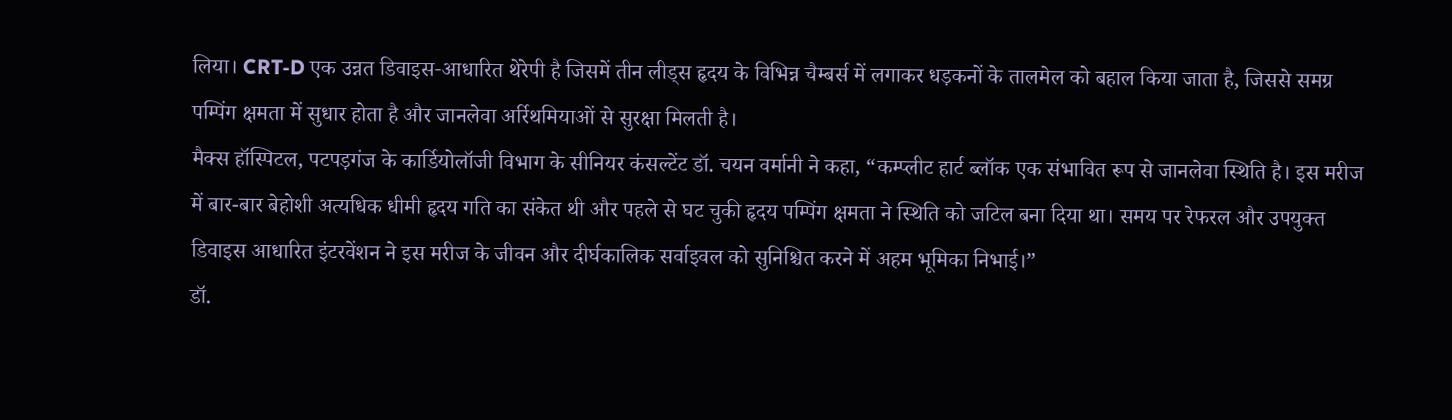लिया। CRT‑D एक उन्नत डिवाइस‑आधारित थेरेपी है जिसमें तीन लीड्स हृदय के विभिन्न चैम्बर्स में लगाकर धड़कनों के तालमेल को बहाल किया जाता है, जिससे समग्र पम्पिंग क्षमता में सुधार होता है और जानलेवा अर्रिथमियाओं से सुरक्षा मिलती है।
मैक्स हॉस्पिटल, पटपड़गंज के कार्डियोलॉजी विभाग के सीनियर कंसल्टेंट डॉ. चयन वर्मानी ने कहा, “कम्प्लीट हार्ट ब्लॉक एक संभावित रूप से जानलेवा स्थिति है। इस मरीज में बार-बार बेहोशी अत्यधिक धीमी हृदय गति का संकेत थी और पहले से घट चुकी हृदय पम्पिंग क्षमता ने स्थिति को जटिल बना दिया था। समय पर रेफरल और उपयुक्त डिवाइस आधारित इंटरवेंशन ने इस मरीज के जीवन और दीर्घकालिक सर्वाइवल को सुनिश्चित करने में अहम भूमिका निभाई।”
डॉ.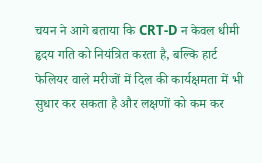चयन ने आगे बताया कि CRT‑D न केवल धीमी हृदय गति को नियंत्रित करता है, बल्कि हार्ट फेलियर वाले मरीजों में दिल की कार्यक्षमता में भी सुधार कर सकता है और लक्षणों को कम कर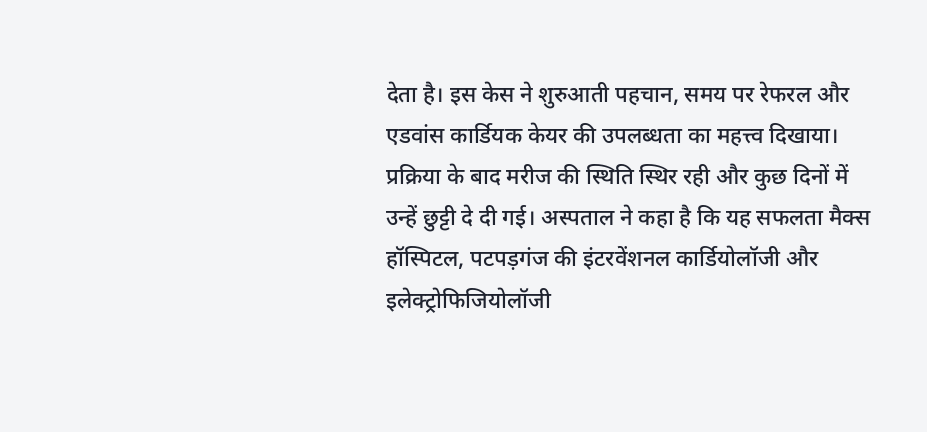देता है। इस केस ने शुरुआती पहचान, समय पर रेफरल और एडवांस कार्डियक केयर की उपलब्धता का महत्त्व दिखाया।
प्रक्रिया के बाद मरीज की स्थिति स्थिर रही और कुछ दिनों में उन्हें छुट्टी दे दी गई। अस्पताल ने कहा है कि यह सफलता मैक्स हॉस्पिटल, पटपड़गंज की इंटरवेंशनल कार्डियोलॉजी और इलेक्ट्रोफिजियोलॉजी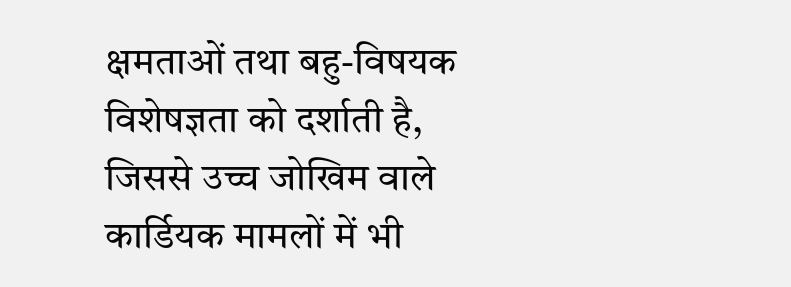क्षमताओं तथा बहु-विषयक विशेषज्ञता को दर्शाती है, जिससे उच्च जोखिम वाले कार्डियक मामलों में भी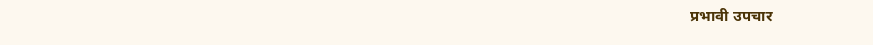प्रभावी उपचार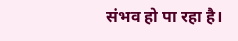संभव हो पा रहा है।